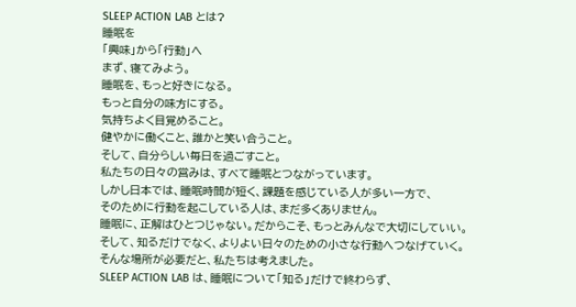SLEEP ACTION LAB とは?
睡眠を
「興味」から「行動」へ
まず、寝てみよう。
睡眠を、もっと好きになる。
もっと自分の味方にする。
気持ちよく目覚めること。
健やかに働くこと、誰かと笑い合うこと。
そして、自分らしい毎日を過ごすこと。
私たちの日々の営みは、すべて睡眠とつながっています。
しかし日本では、睡眠時間が短く、課題を感じている人が多い一方で、
そのために行動を起こしている人は、まだ多くありません。
睡眠に、正解はひとつじゃない。だからこそ、もっとみんなで大切にしていい。
そして、知るだけでなく、よりよい日々のための小さな行動へつなげていく。
そんな場所が必要だと、私たちは考えました。
SLEEP ACTION LAB は、睡眠について「知る」だけで終わらず、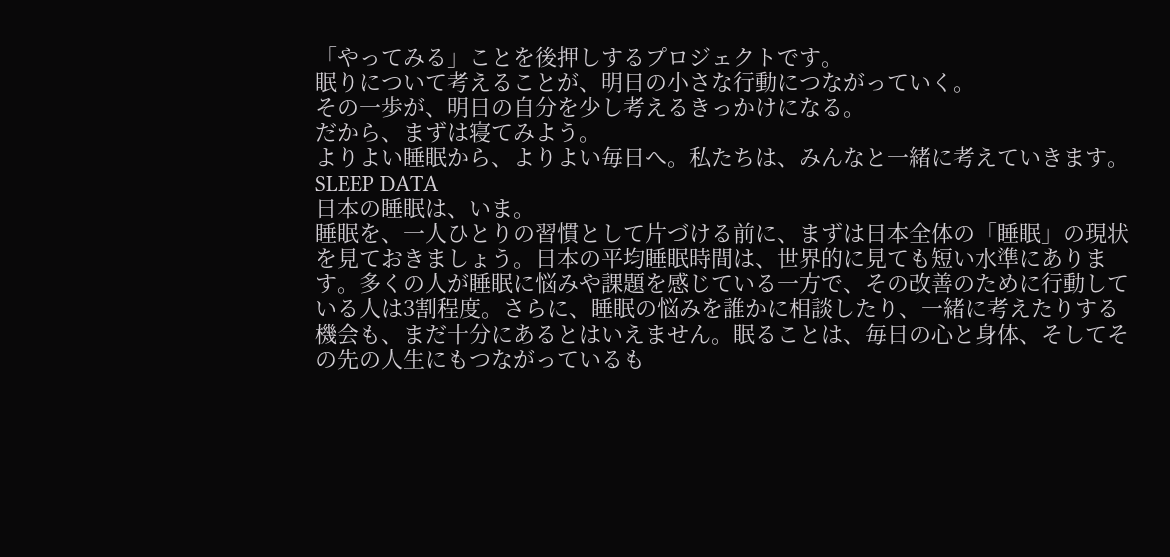「やってみる」ことを後押しするプロジェクトです。
眠りについて考えることが、明日の小さな行動につながっていく。
その一歩が、明日の自分を少し考えるきっかけになる。
だから、まずは寝てみよう。
よりよい睡眠から、よりよい毎日へ。私たちは、みんなと一緒に考えていきます。
SLEEP DATA
日本の睡眠は、いま。
睡眠を、一人ひとりの習慣として片づける前に、まずは日本全体の「睡眠」の現状を見ておきましょう。日本の平均睡眠時間は、世界的に見ても短い水準にあります。多くの人が睡眠に悩みや課題を感じている一方で、その改善のために行動している人は3割程度。さらに、睡眠の悩みを誰かに相談したり、一緒に考えたりする機会も、まだ十分にあるとはいえません。眠ることは、毎日の心と身体、そしてその先の人生にもつながっているも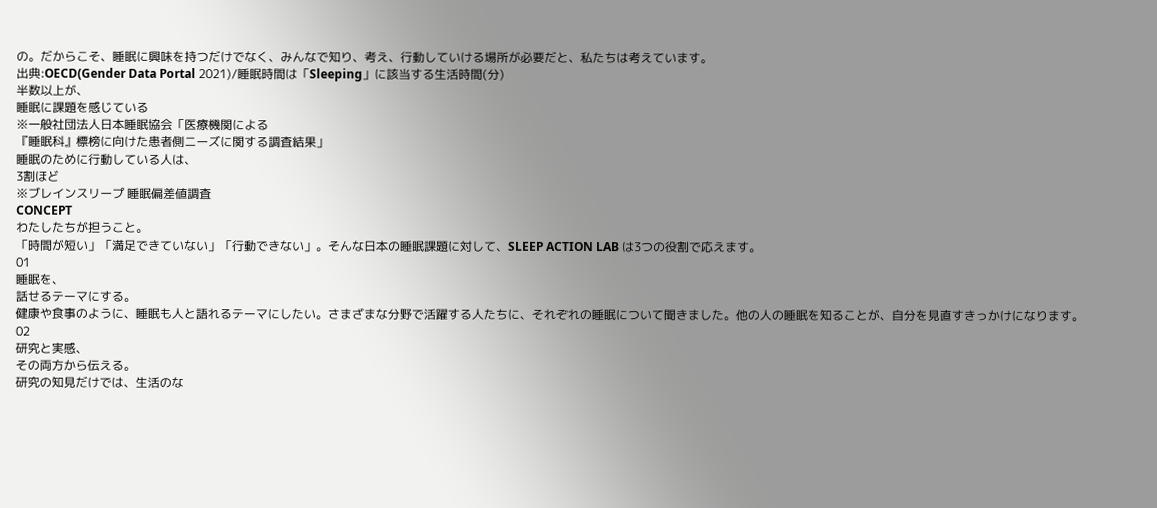の。だからこそ、睡眠に興味を持つだけでなく、みんなで知り、考え、行動していける場所が必要だと、私たちは考えています。
出典:OECD(Gender Data Portal 2021)/睡眠時間は「Sleeping」に該当する生活時間(分)
半数以上が、
睡眠に課題を感じている
※一般社団法人日本睡眠協会「医療機関による
『睡眠科』標榜に向けた患者側ニーズに関する調査結果」
睡眠のために行動している人は、
3割ほど
※ブレインスリープ 睡眠偏差値調査
CONCEPT
わたしたちが担うこと。
「時間が短い」「満足できていない」「行動できない」。そんな日本の睡眠課題に対して、SLEEP ACTION LAB は3つの役割で応えます。
01
睡眠を、
話せるテーマにする。
健康や食事のように、睡眠も人と語れるテーマにしたい。さまざまな分野で活躍する人たちに、それぞれの睡眠について聞きました。他の人の睡眠を知ることが、自分を見直すきっかけになります。
02
研究と実感、
その両方から伝える。
研究の知見だけでは、生活のな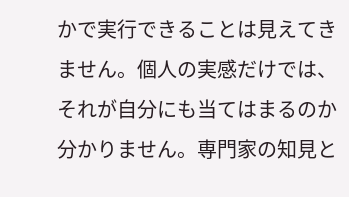かで実行できることは見えてきません。個人の実感だけでは、それが自分にも当てはまるのか分かりません。専門家の知見と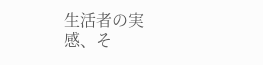生活者の実感、そ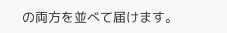の両方を並べて届けます。